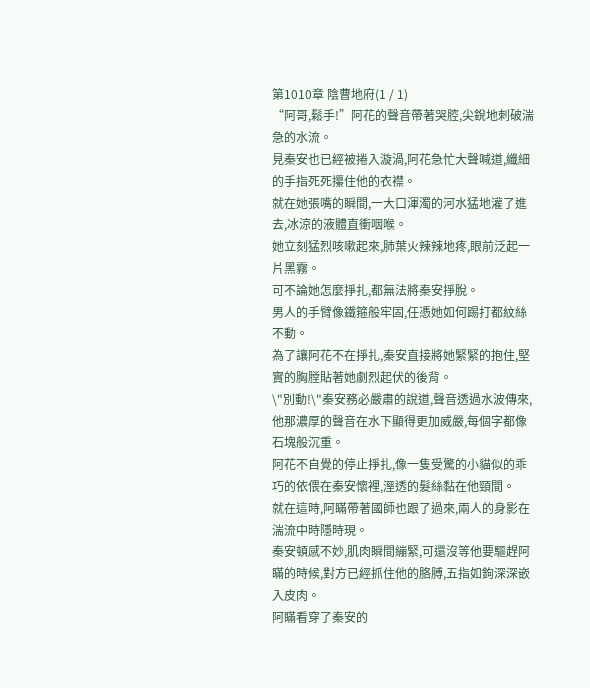第1010章 陰曹地府(1 / 1)
“阿哥,鬆手!”阿花的聲音帶著哭腔,尖銳地刺破湍急的水流。
見秦安也已經被捲入漩渦,阿花急忙大聲喊道,纖細的手指死死攥住他的衣襟。
就在她張嘴的瞬間,一大口渾濁的河水猛地灌了進去,冰涼的液體直衝咽喉。
她立刻猛烈咳嗽起來,肺葉火辣辣地疼,眼前泛起一片黑霧。
可不論她怎麼掙扎,都無法將秦安掙脫。
男人的手臂像鐵箍般牢固,任憑她如何踢打都紋絲不動。
為了讓阿花不在掙扎,秦安直接將她緊緊的抱住,堅實的胸膛貼著她劇烈起伏的後背。
\"別動!\"秦安務必嚴肅的說道,聲音透過水波傳來,他那濃厚的聲音在水下顯得更加威嚴,每個字都像石塊般沉重。
阿花不自覺的停止掙扎,像一隻受驚的小貓似的乖巧的依偎在秦安懷裡,溼透的髮絲黏在他頸間。
就在這時,阿瞞帶著國師也跟了過來,兩人的身影在湍流中時隱時現。
秦安頓感不妙,肌肉瞬間繃緊,可還沒等他要驅趕阿瞞的時候,對方已經抓住他的胳膊,五指如鉤深深嵌入皮肉。
阿瞞看穿了秦安的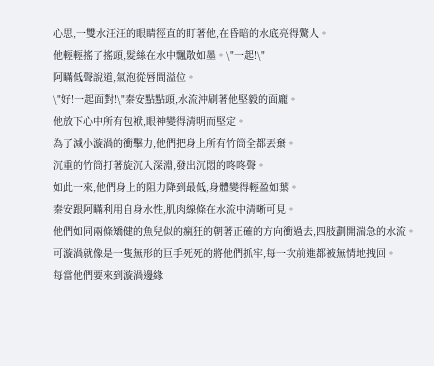心思,一雙水汪汪的眼睛徑直的盯著他,在昏暗的水底亮得驚人。
他輕輕搖了搖頭,髮絲在水中飄散如墨。\"一起!\"
阿瞞低聲說道,氣泡從唇間溢位。
\"好!一起面對!\"秦安點點頭,水流沖刷著他堅毅的面龐。
他放下心中所有包袱,眼神變得清明而堅定。
為了減小漩渦的衝擊力,他們把身上所有竹筒全都丟棄。
沉重的竹筒打著旋沉入深淵,發出沉悶的咚咚聲。
如此一來,他們身上的阻力降到最低,身體變得輕盈如葉。
秦安跟阿瞞利用自身水性,肌肉線條在水流中清晰可見。
他們如同兩條矯健的魚兒似的瘋狂的朝著正確的方向衝過去,四肢劃開湍急的水流。
可漩渦就像是一隻無形的巨手死死的將他們抓牢,每一次前進都被無情地拽回。
每當他們要來到漩渦邊緣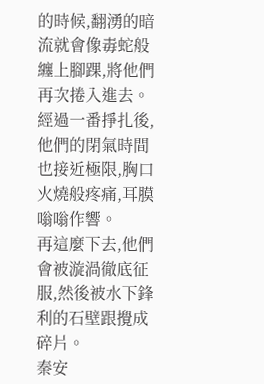的時候,翻湧的暗流就會像毒蛇般纏上腳踝,將他們再次捲入進去。
經過一番掙扎後,他們的閉氣時間也接近極限,胸口火燒般疼痛,耳膜嗡嗡作響。
再這麼下去,他們會被漩渦徹底征服,然後被水下鋒利的石壁跟攪成碎片。
秦安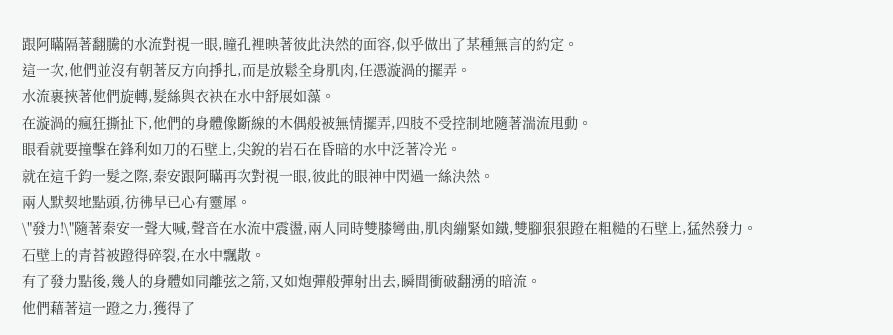跟阿瞞隔著翻騰的水流對視一眼,瞳孔裡映著彼此決然的面容,似乎做出了某種無言的約定。
這一次,他們並沒有朝著反方向掙扎,而是放鬆全身肌肉,任憑漩渦的擺弄。
水流裹挾著他們旋轉,髮絲與衣袂在水中舒展如藻。
在漩渦的瘋狂撕扯下,他們的身體像斷線的木偶般被無情擺弄,四肢不受控制地隨著湍流甩動。
眼看就要撞擊在鋒利如刀的石壁上,尖銳的岩石在昏暗的水中泛著冷光。
就在這千鈞一髮之際,秦安跟阿瞞再次對視一眼,彼此的眼神中閃過一絲決然。
兩人默契地點頭,彷彿早已心有靈犀。
\"發力!\"隨著秦安一聲大喊,聲音在水流中震盪,兩人同時雙膝彎曲,肌肉繃緊如鐵,雙腳狠狠蹬在粗糙的石壁上,猛然發力。
石壁上的青苔被蹬得碎裂,在水中飄散。
有了發力點後,幾人的身體如同離弦之箭,又如炮彈般彈射出去,瞬間衝破翻湧的暗流。
他們藉著這一蹬之力,獲得了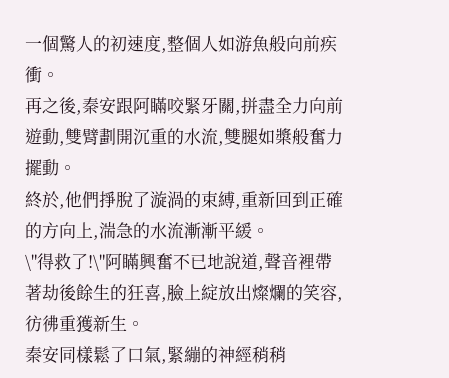一個驚人的初速度,整個人如游魚般向前疾衝。
再之後,秦安跟阿瞞咬緊牙關,拼盡全力向前遊動,雙臂劃開沉重的水流,雙腿如槳般奮力擺動。
終於,他們掙脫了漩渦的束縛,重新回到正確的方向上,湍急的水流漸漸平緩。
\"得救了!\"阿瞞興奮不已地說道,聲音裡帶著劫後餘生的狂喜,臉上綻放出燦爛的笑容,彷彿重獲新生。
秦安同樣鬆了口氣,緊繃的神經稍稍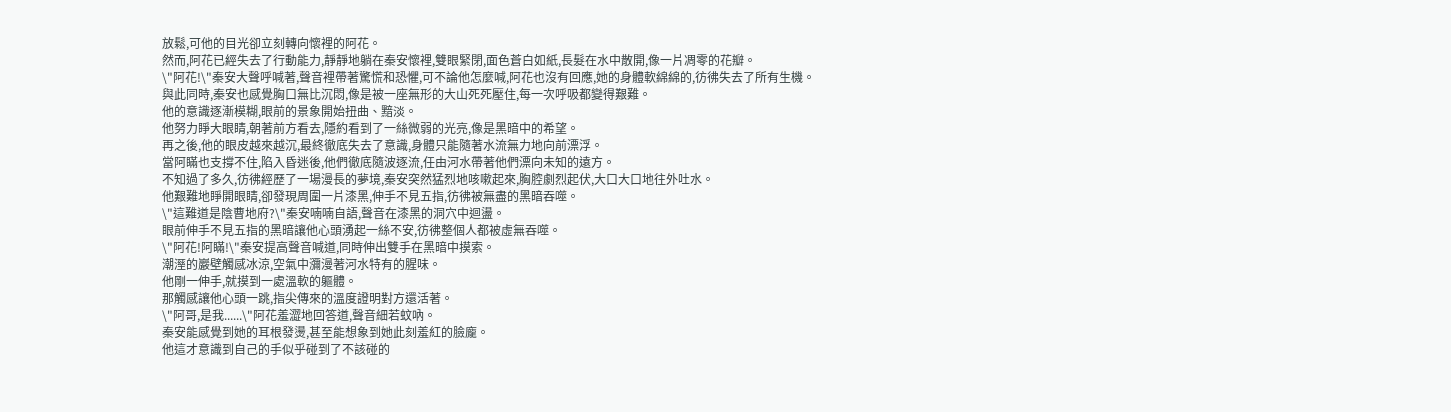放鬆,可他的目光卻立刻轉向懷裡的阿花。
然而,阿花已經失去了行動能力,靜靜地躺在秦安懷裡,雙眼緊閉,面色蒼白如紙,長髮在水中散開,像一片凋零的花瓣。
\"阿花!\"秦安大聲呼喊著,聲音裡帶著驚慌和恐懼,可不論他怎麼喊,阿花也沒有回應,她的身體軟綿綿的,彷彿失去了所有生機。
與此同時,秦安也感覺胸口無比沉悶,像是被一座無形的大山死死壓住,每一次呼吸都變得艱難。
他的意識逐漸模糊,眼前的景象開始扭曲、黯淡。
他努力睜大眼睛,朝著前方看去,隱約看到了一絲微弱的光亮,像是黑暗中的希望。
再之後,他的眼皮越來越沉,最終徹底失去了意識,身體只能隨著水流無力地向前漂浮。
當阿瞞也支撐不住,陷入昏迷後,他們徹底隨波逐流,任由河水帶著他們漂向未知的遠方。
不知過了多久,彷彿經歷了一場漫長的夢境,秦安突然猛烈地咳嗽起來,胸腔劇烈起伏,大口大口地往外吐水。
他艱難地睜開眼睛,卻發現周圍一片漆黑,伸手不見五指,彷彿被無盡的黑暗吞噬。
\"這難道是陰曹地府?\"秦安喃喃自語,聲音在漆黑的洞穴中迴盪。
眼前伸手不見五指的黑暗讓他心頭湧起一絲不安,彷彿整個人都被虛無吞噬。
\"阿花!阿瞞!\"秦安提高聲音喊道,同時伸出雙手在黑暗中摸索。
潮溼的巖壁觸感冰涼,空氣中瀰漫著河水特有的腥味。
他剛一伸手,就摸到一處溫軟的軀體。
那觸感讓他心頭一跳,指尖傳來的溫度證明對方還活著。
\"阿哥,是我......\"阿花羞澀地回答道,聲音細若蚊吶。
秦安能感覺到她的耳根發燙,甚至能想象到她此刻羞紅的臉龐。
他這才意識到自己的手似乎碰到了不該碰的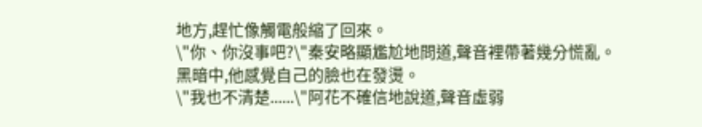地方,趕忙像觸電般縮了回來。
\"你、你沒事吧?\"秦安略顯尷尬地問道,聲音裡帶著幾分慌亂。
黑暗中,他感覺自己的臉也在發燙。
\"我也不清楚......\"阿花不確信地說道,聲音虛弱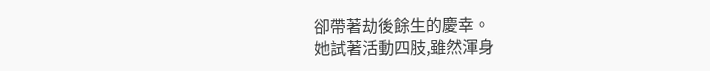卻帶著劫後餘生的慶幸。
她試著活動四肢,雖然渾身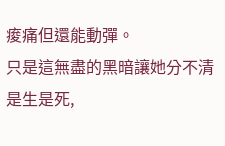痠痛但還能動彈。
只是這無盡的黑暗讓她分不清是生是死,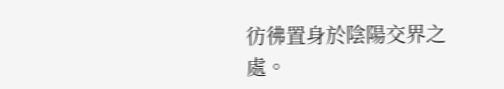彷彿置身於陰陽交界之處。